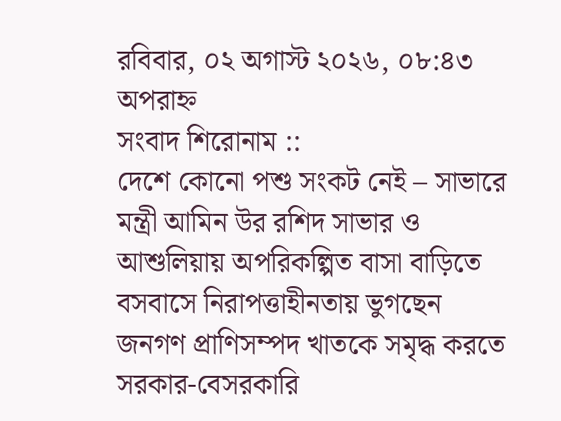রবিবার, ০২ অগাস্ট ২০২৬, ০৮:৪৩ অপরাহ্ন
সংবাদ শিরোনাম ::
দেশে কোনো পশু সংকট নেই – সাভারে মন্ত্রী আমিন উর রশিদ সাভার ও আশুলিয়ায় অপরিকল্পিত বাসা বাড়িতে বসবাসে নিরাপত্তাহীনতায় ভুগছেন জনগণ প্রাণিসম্পদ খাতকে সমৃদ্ধ করতে সরকার-বেসরকারি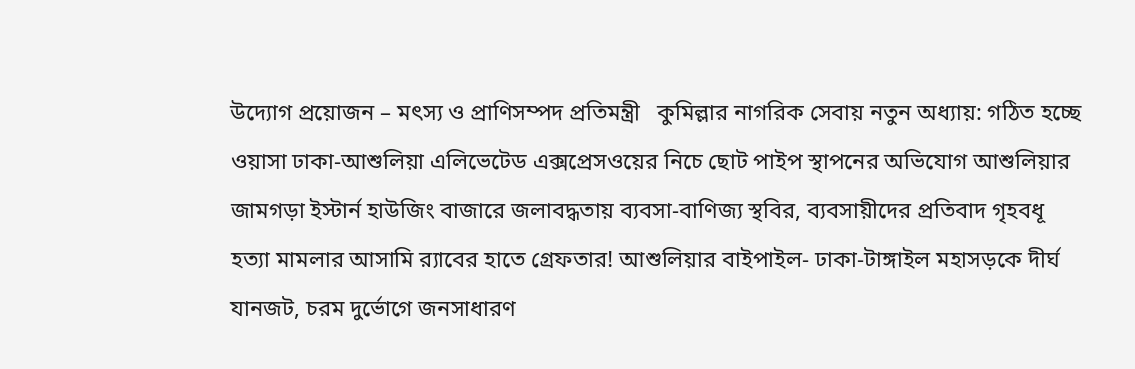উদ্যোগ প্রয়োজন – মৎস্য ও প্রাণিসম্পদ প্রতিমন্ত্রী   কুমিল্লার নাগরিক সেবায় নতুন অধ্যায়: গঠিত হচ্ছে ওয়াসা ঢাকা-আশুলিয়া এলিভেটেড এক্সপ্রেসওয়ের নিচে ছোট পাইপ স্থাপনের অভিযোগ আশুলিয়ার জামগড়া ইস্টার্ন হাউজিং বাজারে জলাবদ্ধতায় ব্যবসা-বাণিজ্য স্থবির, ব্যবসায়ীদের প্রতিবাদ গৃহবধূ হত্যা মামলার আসামি র‍্যাবের হাতে গ্রেফতার! আশুলিয়ার বাইপাইল- ঢাকা-টাঙ্গাইল মহাসড়কে দীর্ঘ যানজট, চরম দুর্ভোগে জনসাধারণ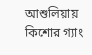আশুলিয়ায় কিশোর গ্যাং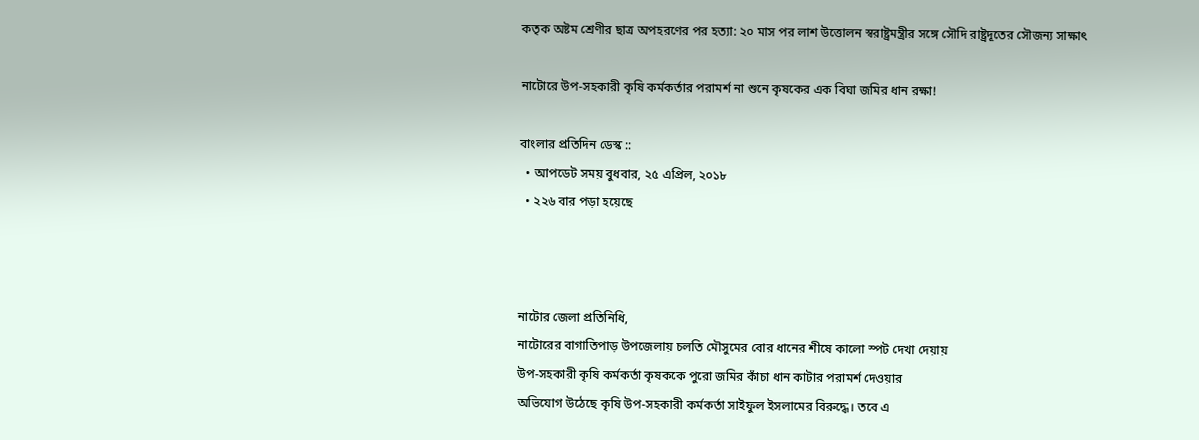কতৃক অষ্টম শ্রেণীর ছাত্র অপহরণের পর হত্যা: ২০ মাস পর লাশ উত্তোলন স্বরাষ্ট্রমন্ত্রীর সঙ্গে সৌদি রাষ্ট্রদূতের সৌজন্য সাক্ষাৎ

নাটোরে উপ-সহকারী কৃষি কর্মকর্তার পরামর্শ না শুনে কৃষকের এক বিঘা জমির ধান রক্ষা!

বাংলার প্রতিদিন ডেস্ক ::
  • আপডেট সময় বুধবার, ২৫ এপ্রিল, ২০১৮
  • ২২৬ বার পড়া হয়েছে



নাটোর জেলা প্রতিনিধি,
নাটোরের বাগাতিপাড় উপজেলায় চলতি মৌসুমের বোর ধানের শীষে কালো স্পট দেখা দেয়ায়
উপ-সহকারী কৃষি কর্মকর্তা কৃষককে পুরো জমির কাঁচা ধান কাটার পরামর্শ দেওয়ার
অভিযোগ উঠেছে কৃষি উপ-সহকারী কর্মকর্তা সাইফুল ইসলামের বিরুদ্ধে। তবে এ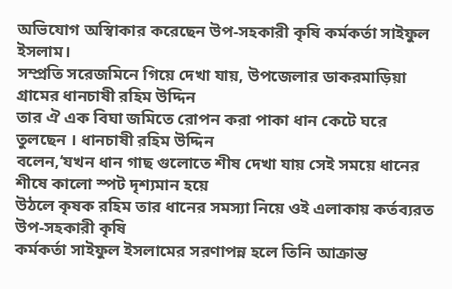অভিযোগ অস্বিাকার করেছেন উপ-সহকারী কৃষি কর্মকর্তা সাইফুল ইসলাম।
সম্প্রতি সরেজমিনে গিয়ে দেখা যায়, উপজেলার ডাকরমাড়িয়া গ্রামের ধানচাষী রহিম উদ্দিন
তার ঐ এক বিঘা জমিতে রোপন করা পাকা ধান কেটে ঘরে তুলছেন । ধানচাষী রহিম উদ্দিন
বলেন,‘যখন ধান গাছ গুলোতে শীষ দেখা যায় সেই সময়ে ধানের শীষে কালো স্পট দৃশ্যমান হয়ে
উঠলে কৃষক রহিম তার ধানের সমস্যা নিয়ে ওই এলাকায় কর্তব্যরত উপ-সহকারী কৃষি
কর্মকর্তা সাইফুল ইসলামের সরণাপন্ন হলে তিনি আক্রান্ত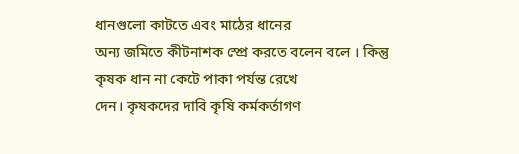ধানগুলো কাটতে এবং মাঠের ধানের
অন্য জমিতে কীটনাশক স্প্রে করতে বলেন বলে । কিন্তু কৃষক ধান না কেটে পাকা পর্যন্ত রেখে
দেন। কৃষকদের দাবি কৃষি কর্মকর্তাগণ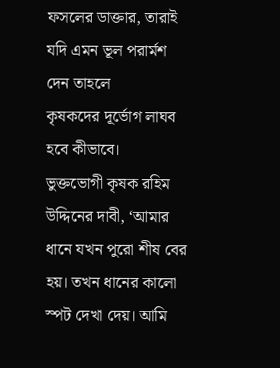ফসলের ডাক্তার, তারাই যদি এমন ভূল পরার্মশ দেন তাহলে
কৃষকদের দূর্ভোগ লাঘব হবে কীভাবে।
ভুক্তভোগী কৃষক রহিম উদ্দিনের দাবী, ‘আমার ধানে যখন পুরো শীষ বের হয়। তখন ধানের কালো
স্পট দেখা দেয়। আমি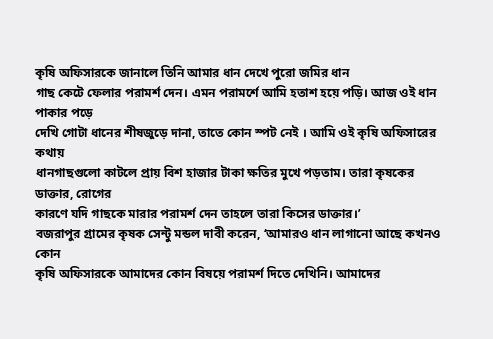কৃষি অফিসারকে জানালে তিনি আমার ধান দেখে পুরো জমির ধান
গাছ কেটে ফেলার পরামর্শ দেন। এমন পরামর্শে আমি হতাশ হয়ে পড়ি। আজ ওই ধান পাকার পড়ে
দেখি গোটা ধানের শীষজুড়ে দানা, তাতে কোন স্পট নেই । আমি ওই কৃষি অফিসারের কথায়
ধানগাছগুলো কাটলে প্রায় বিশ হাজার টাকা ক্ষতির মুখে পড়তাম। তারা কৃষকের ডাক্তার, রোগের
কারণে যদি গাছকে মারার পরামর্শ দেন তাহলে তারা কিসের ডাক্তার।’
বজরাপুর গ্রামের কৃষক সেন্টু মন্ডল দাবী করেন, ‘আমারও ধান লাগানো আছে কখনও কোন
কৃষি অফিসারকে আমাদের কোন বিষয়ে পরামর্শ দিতে দেখিনি। আমাদের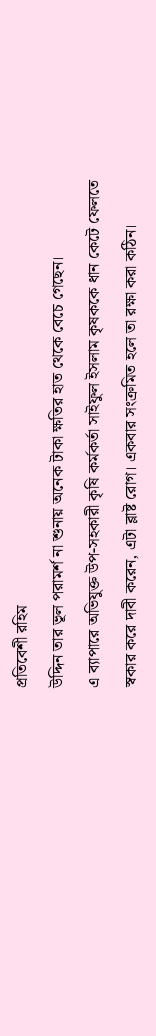প্রতিবেশী রহিম
উদ্দিন তার ভূল পরামর্শ না শুনায় অনেক টাকা ক্ষতির হাত থেকে বেচে গেছেন।
এ ব্যাপারে অভিযুক্ত উপ-সহকারী কৃষি কর্মকর্তা সাইফুল ইসলাম কৃষককে ধান কেটে ফেলতে
স্বকার করে দাবী করেন, এটা ব্লাষ্ট রোগ। একবার সংক্রমিত হলে তা রক্ষা করা কঠিন।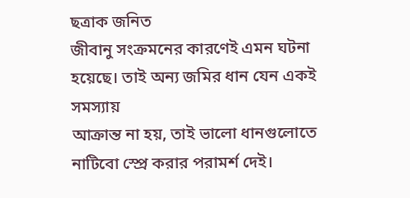ছত্রাক জনিত
জীবানু সংক্রমনের কারণেই এমন ঘটনা হয়েছে। তাই অন্য জমির ধান যেন একই সমস্যায়
আক্রান্ত না হয়, তাই ভালো ধানগুলোতে নাটিবো স্প্রে করার পরামর্শ দেই।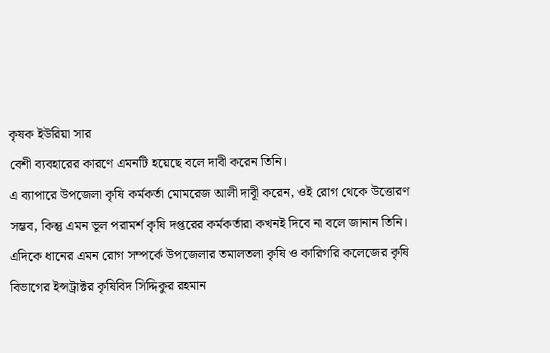কৃষক ইউরিয়া সার
বেশী ব্যবহারের কারণে এমনটি হয়েছে বলে দাবী করেন তিনি।
এ ব্যাপারে উপজেলা কৃষি কর্মকর্তা মোমরেজ আলী দাবীূ করেন, ওই রোগ থেকে উত্তোরণ
সম্ভব, কিন্তু এমন ভূল পরামর্শ কৃষি দপ্তরের কর্মকর্তারা কখনই দিবে না বলে জানান তিনি।
এদিকে ধানের এমন রোগ সম্পর্কে উপজেলার তমালতলা কৃষি ও কারিগরি কলেজের কৃষি
বিভাগের ইন্সট্রাক্টর কৃষিবিদ সিদ্দিকুর রহমান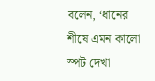বলেন, ‘ধানের শীষে এমন কালো স্পট দেখা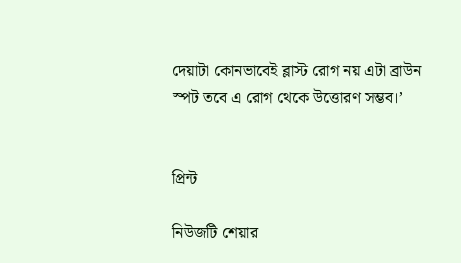দেয়াটা কোনভাবেই ব্লাস্ট রোগ নয় এটা ব্রাউন স্পট তবে এ রোগ থেকে উত্তোরণ সম্ভব।’


প্রিন্ট

নিউজটি শেয়ার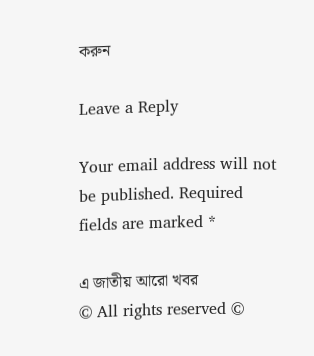করুন

Leave a Reply

Your email address will not be published. Required fields are marked *

এ জাতীয় আরো খবর
© All rights reserved ©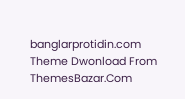banglarprotidin.com
Theme Dwonload From ThemesBazar.Com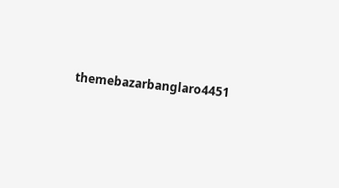themebazarbanglaro4451